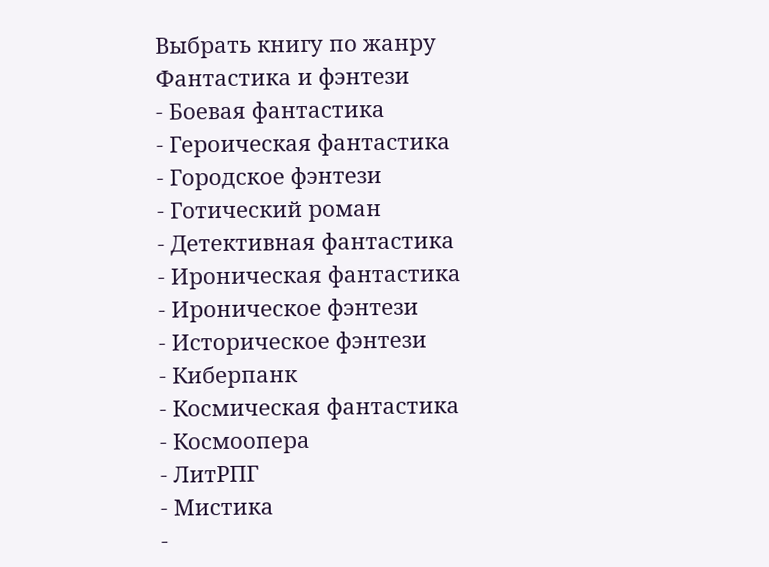Выбрать книгу по жанру
Фантастика и фэнтези
- Боевая фантастика
- Героическая фантастика
- Городское фэнтези
- Готический роман
- Детективная фантастика
- Ироническая фантастика
- Ироническое фэнтези
- Историческое фэнтези
- Киберпанк
- Космическая фантастика
- Космоопера
- ЛитРПГ
- Мистика
-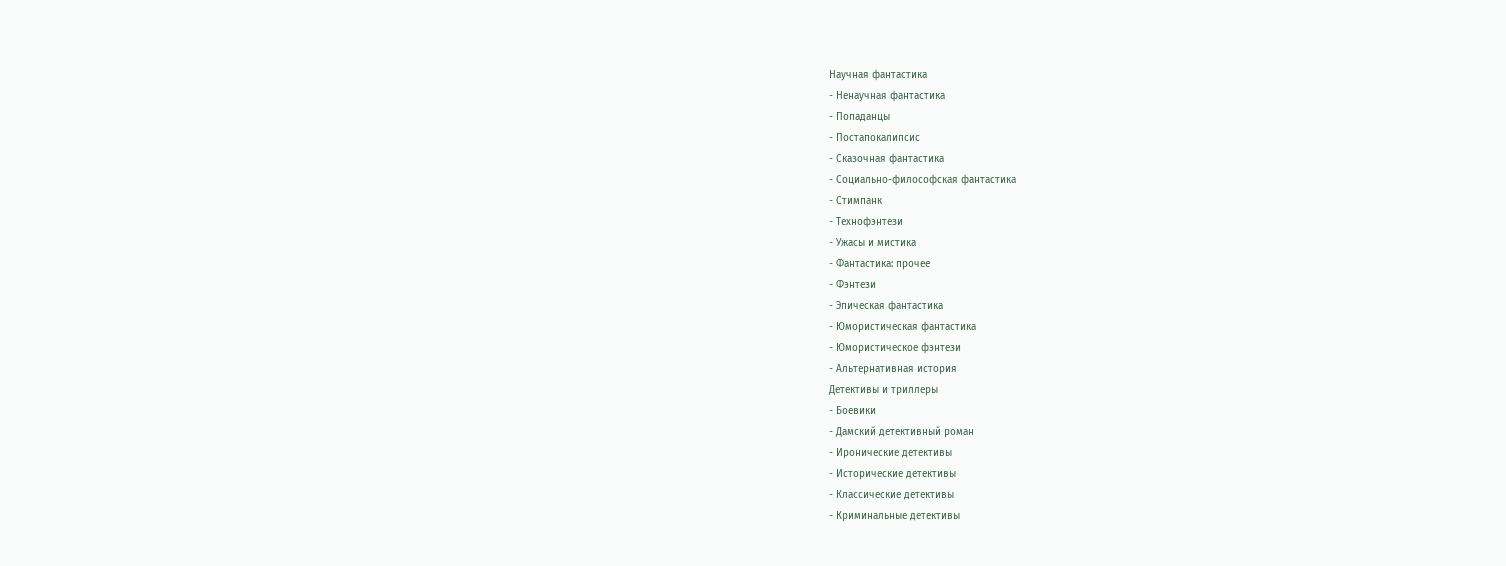Научная фантастика
- Ненаучная фантастика
- Попаданцы
- Постапокалипсис
- Сказочная фантастика
- Социально-философская фантастика
- Стимпанк
- Технофэнтези
- Ужасы и мистика
- Фантастика: прочее
- Фэнтези
- Эпическая фантастика
- Юмористическая фантастика
- Юмористическое фэнтези
- Альтернативная история
Детективы и триллеры
- Боевики
- Дамский детективный роман
- Иронические детективы
- Исторические детективы
- Классические детективы
- Криминальные детективы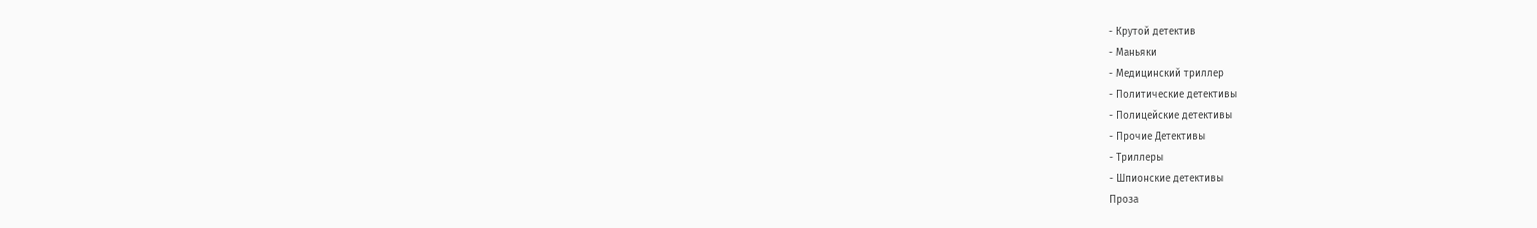- Крутой детектив
- Маньяки
- Медицинский триллер
- Политические детективы
- Полицейские детективы
- Прочие Детективы
- Триллеры
- Шпионские детективы
Проза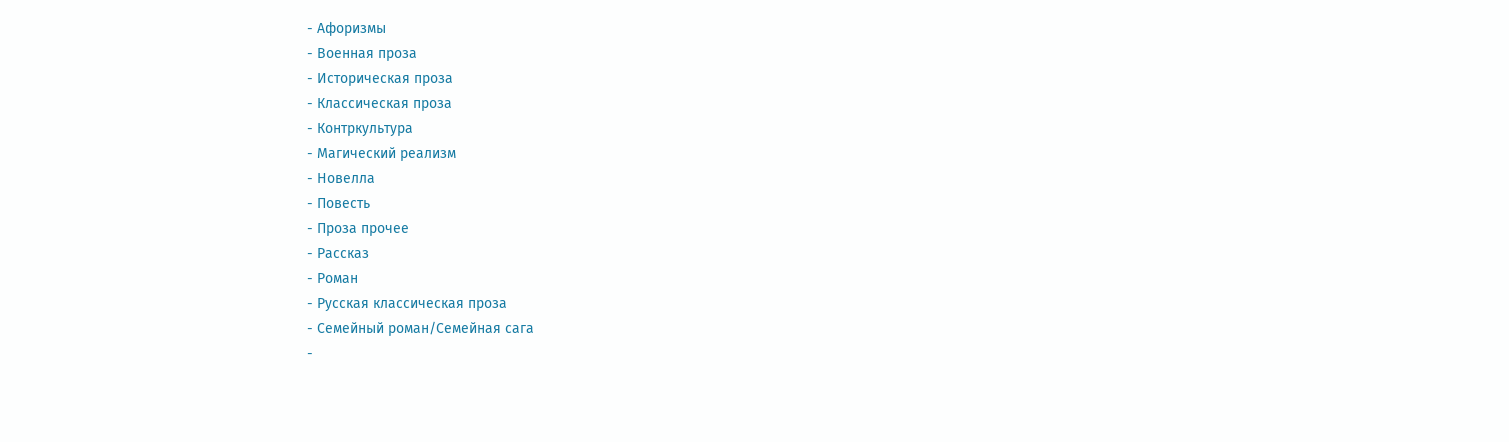- Афоризмы
- Военная проза
- Историческая проза
- Классическая проза
- Контркультура
- Магический реализм
- Новелла
- Повесть
- Проза прочее
- Рассказ
- Роман
- Русская классическая проза
- Семейный роман/Семейная сага
-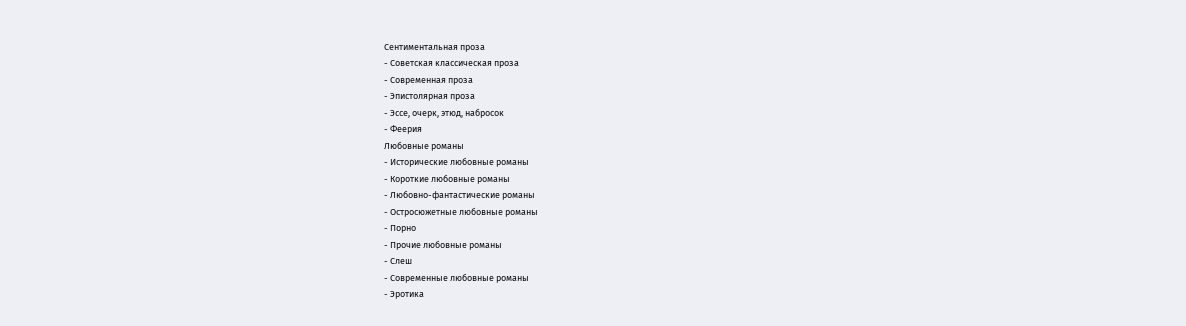Сентиментальная проза
- Советская классическая проза
- Современная проза
- Эпистолярная проза
- Эссе, очерк, этюд, набросок
- Феерия
Любовные романы
- Исторические любовные романы
- Короткие любовные романы
- Любовно-фантастические романы
- Остросюжетные любовные романы
- Порно
- Прочие любовные романы
- Слеш
- Современные любовные романы
- Эротика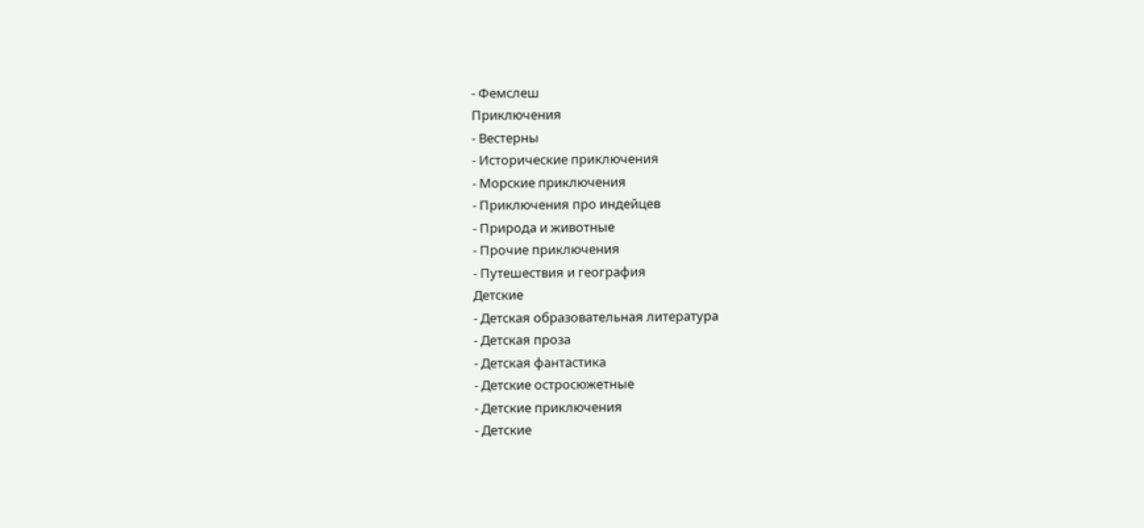- Фемслеш
Приключения
- Вестерны
- Исторические приключения
- Морские приключения
- Приключения про индейцев
- Природа и животные
- Прочие приключения
- Путешествия и география
Детские
- Детская образовательная литература
- Детская проза
- Детская фантастика
- Детские остросюжетные
- Детские приключения
- Детские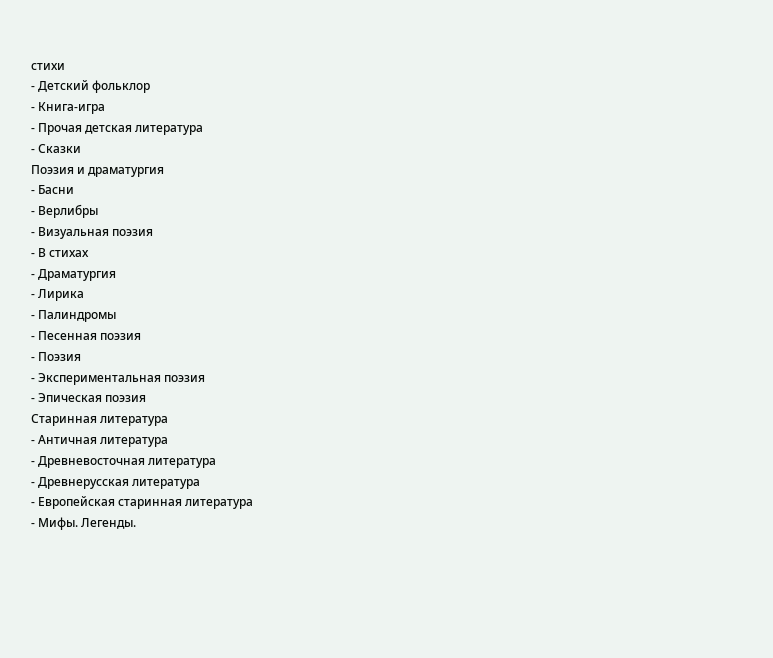стихи
- Детский фольклор
- Книга-игра
- Прочая детская литература
- Сказки
Поэзия и драматургия
- Басни
- Верлибры
- Визуальная поэзия
- В стихах
- Драматургия
- Лирика
- Палиндромы
- Песенная поэзия
- Поэзия
- Экспериментальная поэзия
- Эпическая поэзия
Старинная литература
- Античная литература
- Древневосточная литература
- Древнерусская литература
- Европейская старинная литература
- Мифы. Легенды.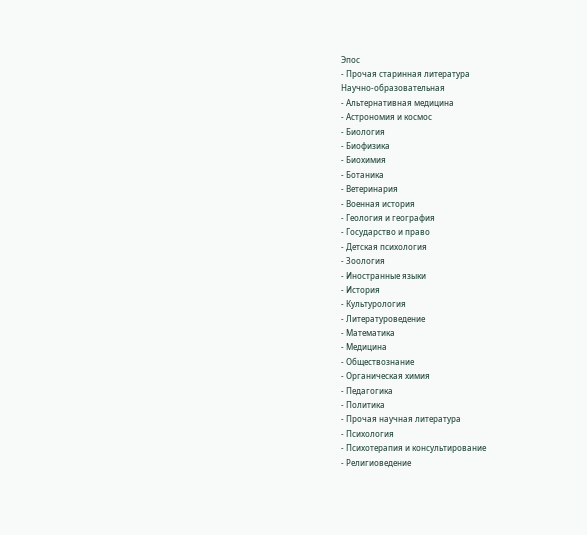Эпос
- Прочая старинная литература
Научно-образовательная
- Альтернативная медицина
- Астрономия и космос
- Биология
- Биофизика
- Биохимия
- Ботаника
- Ветеринария
- Военная история
- Геология и география
- Государство и право
- Детская психология
- Зоология
- Иностранные языки
- История
- Культурология
- Литературоведение
- Математика
- Медицина
- Обществознание
- Органическая химия
- Педагогика
- Политика
- Прочая научная литература
- Психология
- Психотерапия и консультирование
- Религиоведение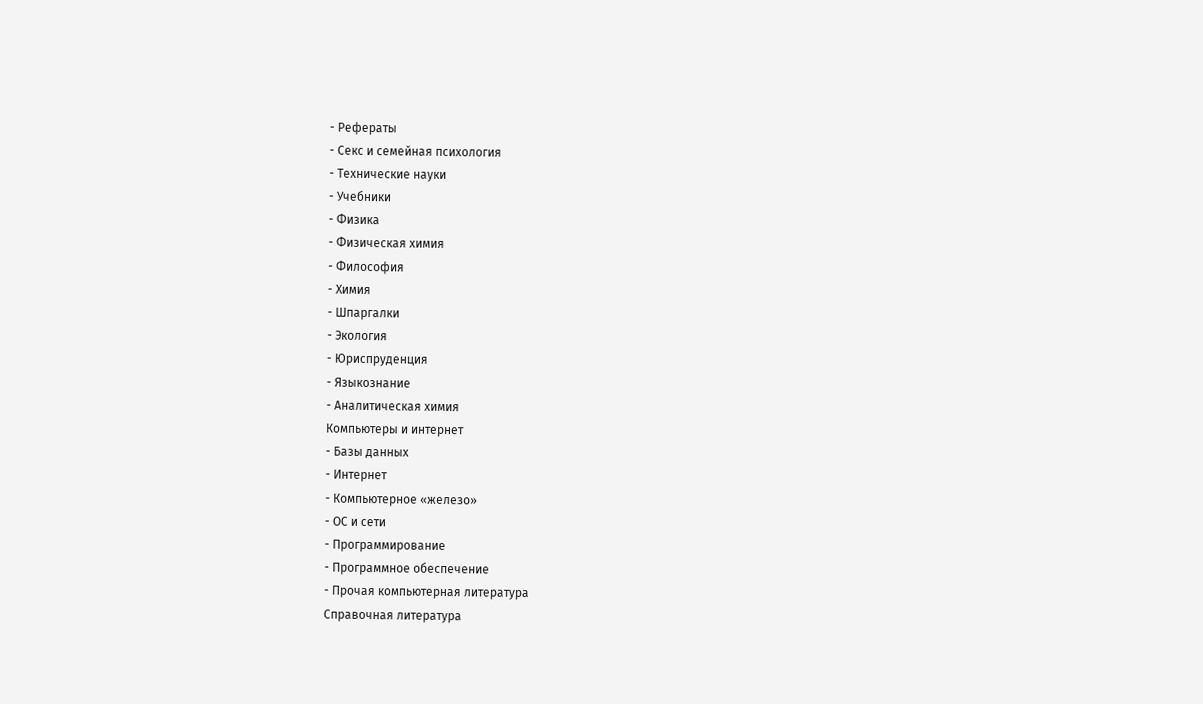- Рефераты
- Секс и семейная психология
- Технические науки
- Учебники
- Физика
- Физическая химия
- Философия
- Химия
- Шпаргалки
- Экология
- Юриспруденция
- Языкознание
- Аналитическая химия
Компьютеры и интернет
- Базы данных
- Интернет
- Компьютерное «железо»
- ОС и сети
- Программирование
- Программное обеспечение
- Прочая компьютерная литература
Справочная литература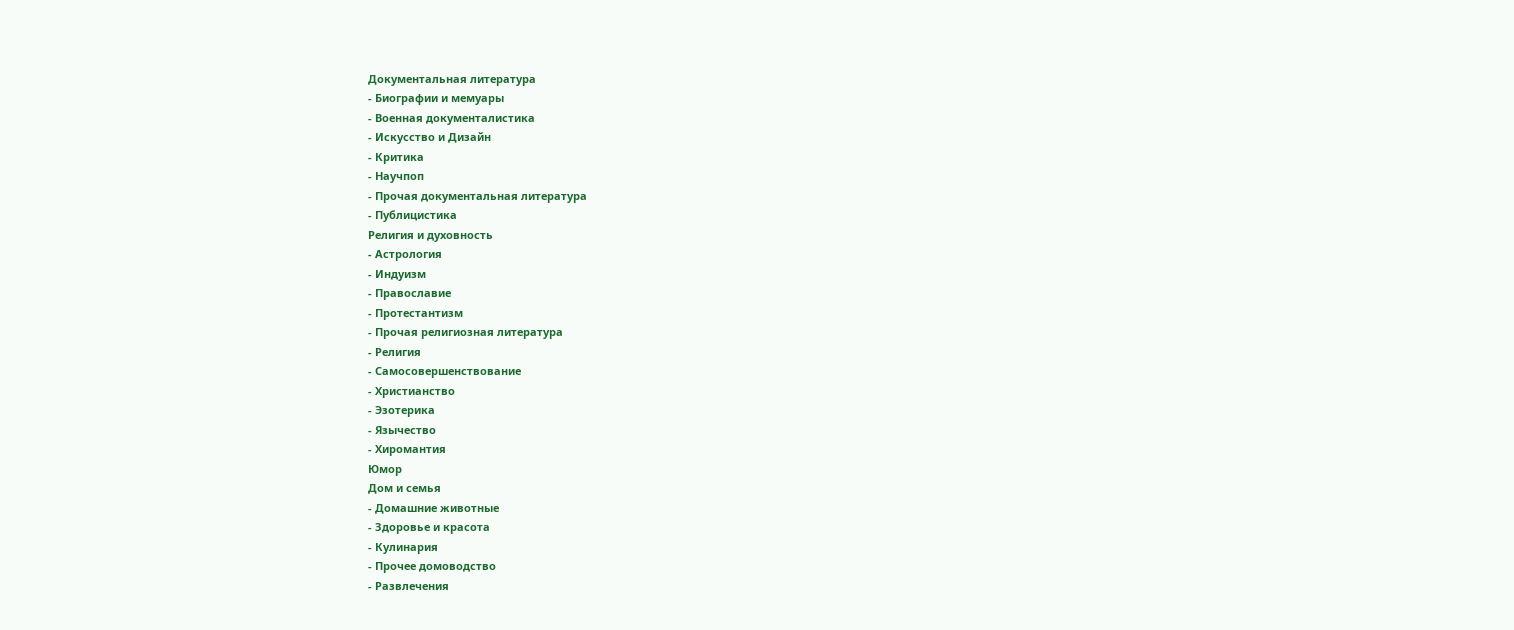Документальная литература
- Биографии и мемуары
- Военная документалистика
- Искусство и Дизайн
- Критика
- Научпоп
- Прочая документальная литература
- Публицистика
Религия и духовность
- Астрология
- Индуизм
- Православие
- Протестантизм
- Прочая религиозная литература
- Религия
- Самосовершенствование
- Христианство
- Эзотерика
- Язычество
- Хиромантия
Юмор
Дом и семья
- Домашние животные
- Здоровье и красота
- Кулинария
- Прочее домоводство
- Развлечения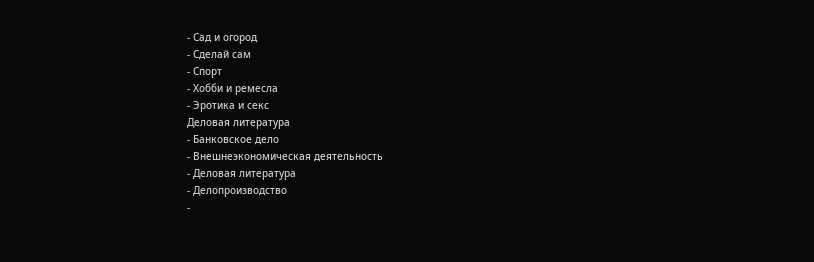- Сад и огород
- Сделай сам
- Спорт
- Хобби и ремесла
- Эротика и секс
Деловая литература
- Банковское дело
- Внешнеэкономическая деятельность
- Деловая литература
- Делопроизводство
-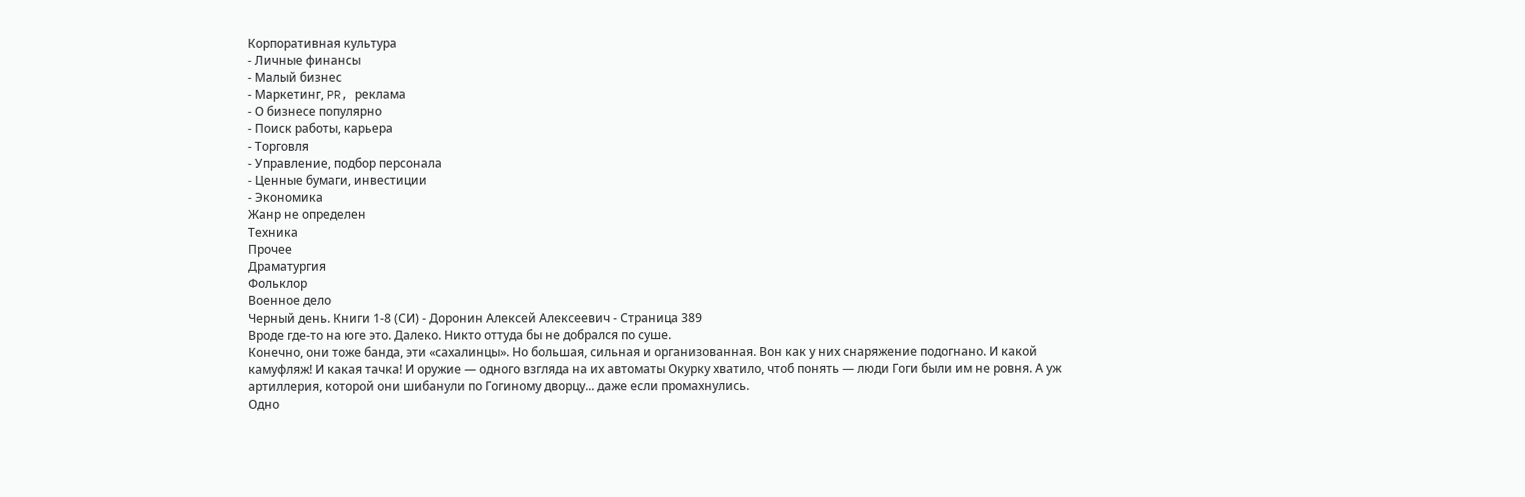Корпоративная культура
- Личные финансы
- Малый бизнес
- Маркетинг, PR, реклама
- О бизнесе популярно
- Поиск работы, карьера
- Торговля
- Управление, подбор персонала
- Ценные бумаги, инвестиции
- Экономика
Жанр не определен
Техника
Прочее
Драматургия
Фольклор
Военное дело
Черный день. Книги 1-8 (СИ) - Доронин Алексей Алексеевич - Страница 389
Вроде где-то на юге это. Далеко. Никто оттуда бы не добрался по суше.
Конечно, они тоже банда, эти «сахалинцы». Но большая, сильная и организованная. Вон как у них снаряжение подогнано. И какой камуфляж! И какая тачка! И оружие — одного взгляда на их автоматы Окурку хватило, чтоб понять — люди Гоги были им не ровня. А уж артиллерия, которой они шибанули по Гогиному дворцу... даже если промахнулись.
Одно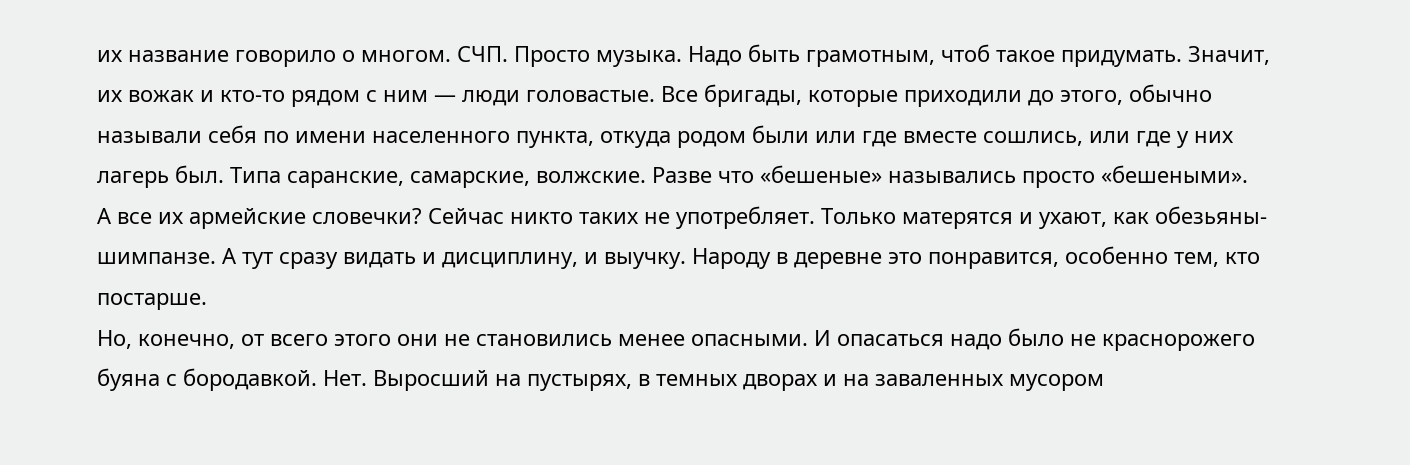их название говорило о многом. СЧП. Просто музыка. Надо быть грамотным, чтоб такое придумать. Значит, их вожак и кто-то рядом с ним — люди головастые. Все бригады, которые приходили до этого, обычно называли себя по имени населенного пункта, откуда родом были или где вместе сошлись, или где у них лагерь был. Типа саранские, самарские, волжские. Разве что «бешеные» назывались просто «бешеными».
А все их армейские словечки? Сейчас никто таких не употребляет. Только матерятся и ухают, как обезьяны-шимпанзе. А тут сразу видать и дисциплину, и выучку. Народу в деревне это понравится, особенно тем, кто постарше.
Но, конечно, от всего этого они не становились менее опасными. И опасаться надо было не краснорожего буяна с бородавкой. Нет. Выросший на пустырях, в темных дворах и на заваленных мусором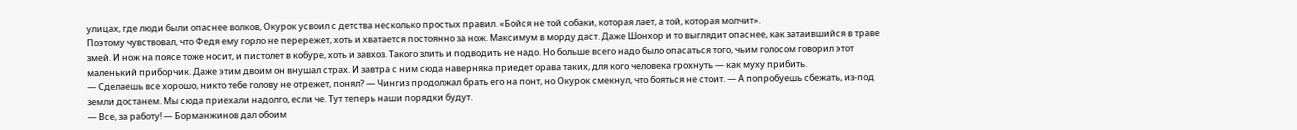улицах, где люди были опаснее волков, Окурок усвоил с детства несколько простых правил. «Бойся не той собаки, которая лает, а той, которая молчит».
Поэтому чувствовал, что Федя ему горло не перережет, хоть и хватается постоянно за нож. Максимум в морду даст. Даже Шонхор и то выглядит опаснее, как затаившийся в траве змей. И нож на поясе тоже носит, и пистолет в кобуре, хоть и завхоз. Такого злить и подводить не надо. Но больше всего надо было опасаться того, чьим голосом говорил этот маленький приборчик. Даже этим двоим он внушал страх. И завтра с ним сюда наверняка приедет орава таких, для кого человека грохнуть — как муху прибить.
— Сделаешь все хорошо, никто тебе голову не отрежет, понял? — Чингиз продолжал брать его на понт, но Окурок смекнул, что бояться не стоит. — А попробуешь сбежать, из-под земли достанем. Мы сюда приехали надолго, если че. Тут теперь наши порядки будут.
— Все, за работу! — Борманжинов дал обоим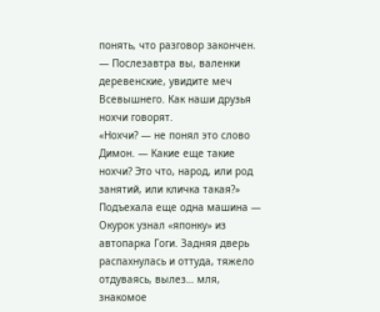понять, что разговор закончен. — Послезавтра вы, валенки деревенские, увидите меч Всевышнего. Как наши друзья нохчи говорят.
«Нохчи? — не понял это слово Димон. — Какие еще такие нохчи? Это что, народ, или род занятий, или кличка такая?»
Подъехала еще одна машина — Окурок узнал «японку» из автопарка Гоги. Задняя дверь распахнулась и оттуда, тяжело отдуваясь, вылез… мля, знакомое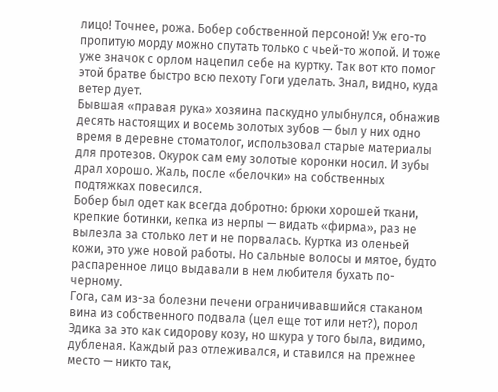лицо! Точнее, рожа. Бобер собственной персоной! Уж его-то пропитую морду можно спутать только с чьей-то жопой. И тоже уже значок с орлом нацепил себе на куртку. Так вот кто помог этой братве быстро всю пехоту Гоги уделать. Знал, видно, куда ветер дует.
Бывшая «правая рука» хозяина паскудно улыбнулся, обнажив десять настоящих и восемь золотых зубов — был у них одно время в деревне стоматолог, использовал старые материалы для протезов. Окурок сам ему золотые коронки носил. И зубы драл хорошо. Жаль, после «белочки» на собственных подтяжках повесился.
Бобер был одет как всегда добротно: брюки хорошей ткани, крепкие ботинки, кепка из нерпы — видать «фирма», раз не вылезла за столько лет и не порвалась. Куртка из оленьей кожи, это уже новой работы. Но сальные волосы и мятое, будто распаренное лицо выдавали в нем любителя бухать по-черному.
Гога, сам из-за болезни печени ограничивавшийся стаканом вина из собственного подвала (цел еще тот или нет?), порол Эдика за это как сидорову козу, но шкура у того была, видимо, дубленая. Каждый раз отлеживался, и ставился на прежнее место — никто так,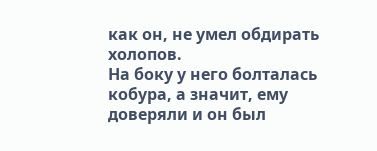как он, не умел обдирать холопов.
На боку у него болталась кобура, а значит, ему доверяли и он был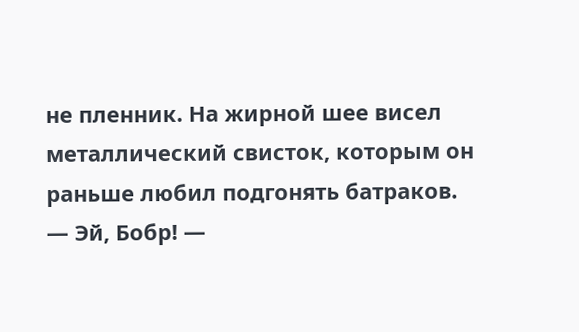не пленник. На жирной шее висел металлический свисток, которым он раньше любил подгонять батраков.
— Эй, Бобр! —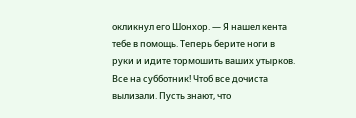окликнул его Шонхор. — Я нашел кента тебе в помощь. Теперь берите ноги в руки и идите тормошить ваших утырков. Все на субботник! Чтоб все дочиста вылизали. Пусть знают, что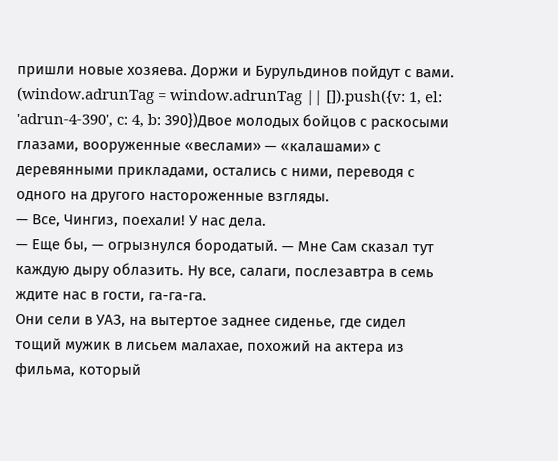пришли новые хозяева. Доржи и Бурульдинов пойдут с вами.
(window.adrunTag = window.adrunTag || []).push({v: 1, el: 'adrun-4-390', c: 4, b: 390})Двое молодых бойцов с раскосыми глазами, вооруженные «веслами» — «калашами» с деревянными прикладами, остались с ними, переводя с одного на другого настороженные взгляды.
— Все, Чингиз, поехали! У нас дела.
— Еще бы, — огрызнулся бородатый. — Мне Сам сказал тут каждую дыру облазить. Ну все, салаги, послезавтра в семь ждите нас в гости, га-га-га.
Они сели в УАЗ, на вытертое заднее сиденье, где сидел тощий мужик в лисьем малахае, похожий на актера из фильма, который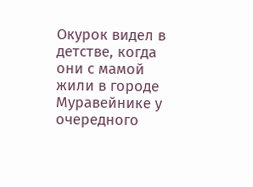Окурок видел в детстве, когда они с мамой жили в городе Муравейнике у очередного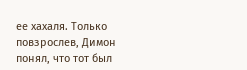ее хахаля. Только повзрослев, Димон понял, что тот был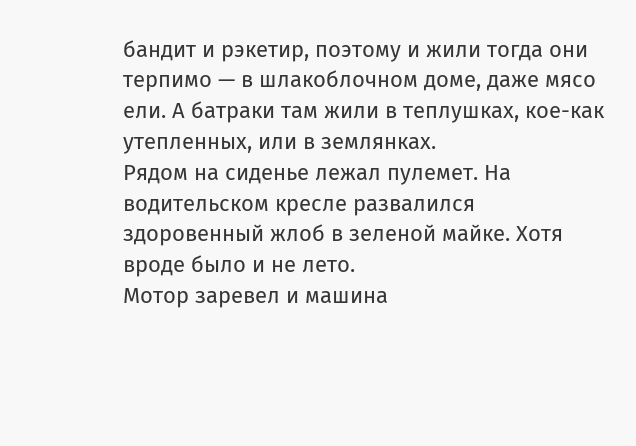бандит и рэкетир, поэтому и жили тогда они терпимо — в шлакоблочном доме, даже мясо ели. А батраки там жили в теплушках, кое-как утепленных, или в землянках.
Рядом на сиденье лежал пулемет. На водительском кресле развалился здоровенный жлоб в зеленой майке. Хотя вроде было и не лето.
Мотор заревел и машина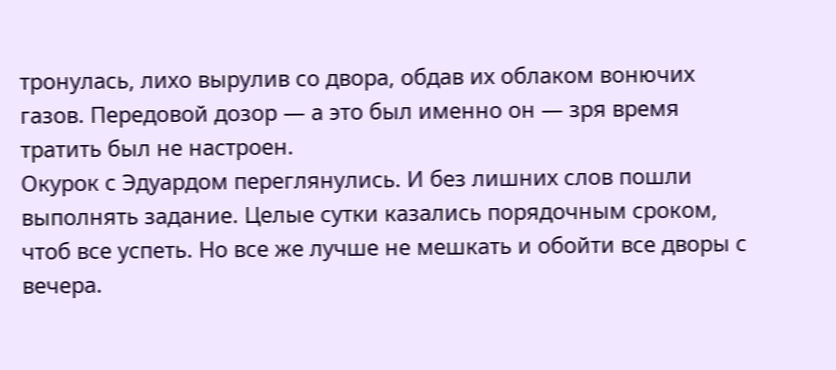тронулась, лихо вырулив со двора, обдав их облаком вонючих газов. Передовой дозор — а это был именно он — зря время тратить был не настроен.
Окурок с Эдуардом переглянулись. И без лишних слов пошли выполнять задание. Целые сутки казались порядочным сроком, чтоб все успеть. Но все же лучше не мешкать и обойти все дворы с вечера.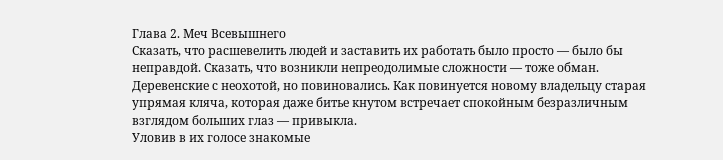Глава 2. Меч Всевышнего
Сказать, что расшевелить людей и заставить их работать было просто — было бы неправдой. Сказать, что возникли непреодолимые сложности — тоже обман.
Деревенские с неохотой, но повиновались. Как повинуется новому владельцу старая упрямая кляча, которая даже битье кнутом встречает спокойным безразличным взглядом больших глаз — привыкла.
Уловив в их голосе знакомые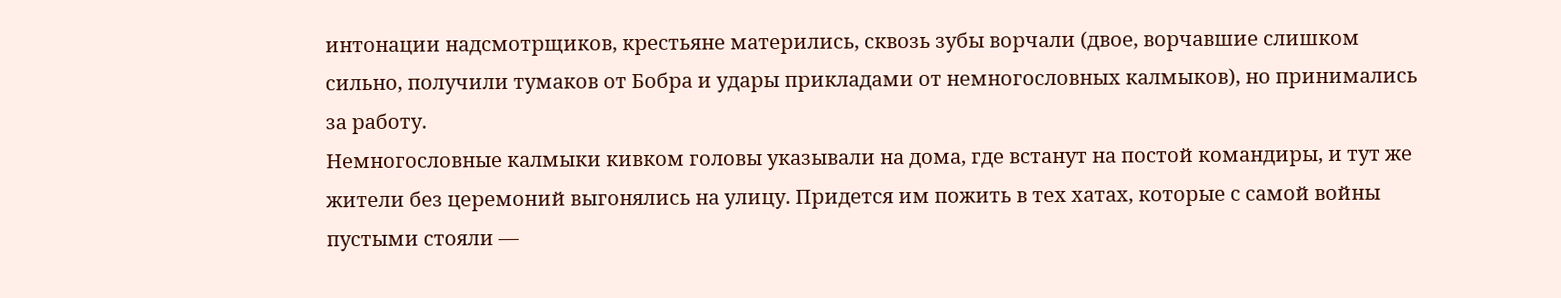интонации надсмотрщиков, крестьяне матерились, сквозь зубы ворчали (двое, ворчавшие слишком сильно, получили тумаков от Бобра и удары прикладами от немногословных калмыков), но принимались за работу.
Немногословные калмыки кивком головы указывали на дома, где встанут на постой командиры, и тут же жители без церемоний выгонялись на улицу. Придется им пожить в тех хатах, которые с самой войны пустыми стояли —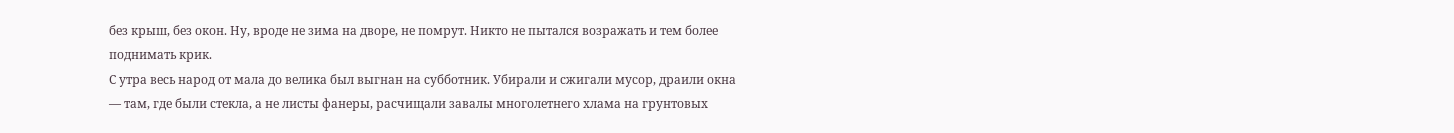без крыш, без окон. Ну, вроде не зима на дворе, не помрут. Никто не пытался возражать и тем более поднимать крик.
С утра весь народ от мала до велика был выгнан на субботник. Убирали и сжигали мусор, драили окна — там, где были стекла, а не листы фанеры, расчищали завалы многолетнего хлама на грунтовых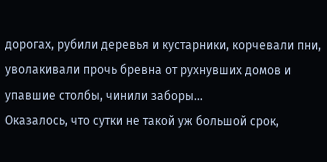дорогах, рубили деревья и кустарники, корчевали пни, уволакивали прочь бревна от рухнувших домов и упавшие столбы, чинили заборы…
Оказалось, что сутки не такой уж большой срок,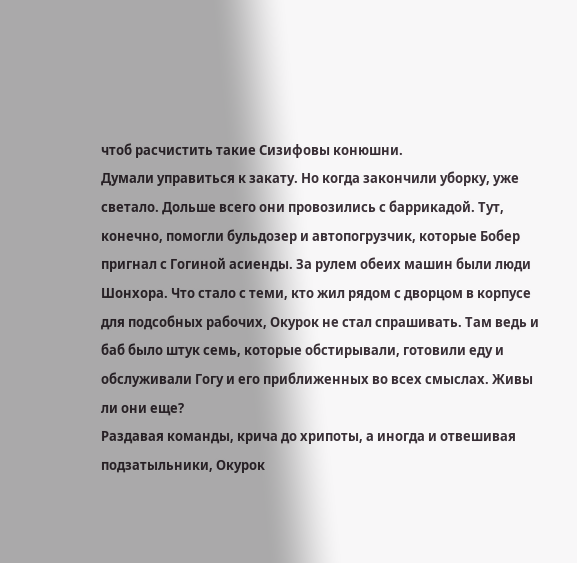чтоб расчистить такие Сизифовы конюшни.
Думали управиться к закату. Но когда закончили уборку, уже светало. Дольше всего они провозились с баррикадой. Тут, конечно, помогли бульдозер и автопогрузчик, которые Бобер пригнал с Гогиной асиенды. За рулем обеих машин были люди Шонхора. Что стало с теми, кто жил рядом с дворцом в корпусе для подсобных рабочих, Окурок не стал спрашивать. Там ведь и баб было штук семь, которые обстирывали, готовили еду и обслуживали Гогу и его приближенных во всех смыслах. Живы ли они еще?
Раздавая команды, крича до хрипоты, а иногда и отвешивая подзатыльники, Окурок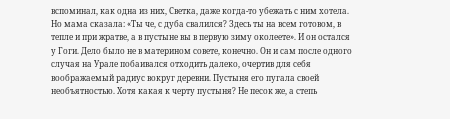вспоминал, как одна из них, Светка, даже когда-то убежать с ним хотела. Но мама сказала: «Ты че, с дуба свалился? Здесь ты на всем готовом, в тепле и при жратве, а в пустыне вы в первую зиму околеете». И он остался у Гоги. Дело было не в материном совете, конечно. Он и сам после одного случая на Урале побаивался отходить далеко, очертив для себя воображаемый радиус вокруг деревни. Пустыня его пугала своей необъятностью. Хотя какая к черту пустыня? Не песок же, а степь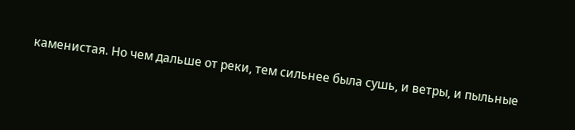каменистая. Но чем дальше от реки, тем сильнее была сушь, и ветры, и пыльные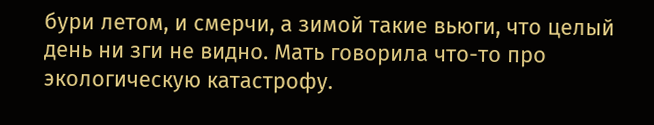бури летом, и смерчи, а зимой такие вьюги, что целый день ни зги не видно. Мать говорила что-то про экологическую катастрофу.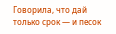Говорила, что дай только срок — и песок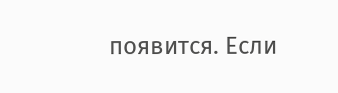появится. Если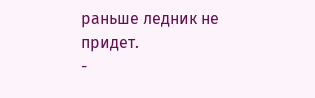раньше ледник не придет.
-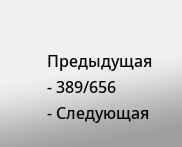Предыдущая
- 389/656
- Следующая